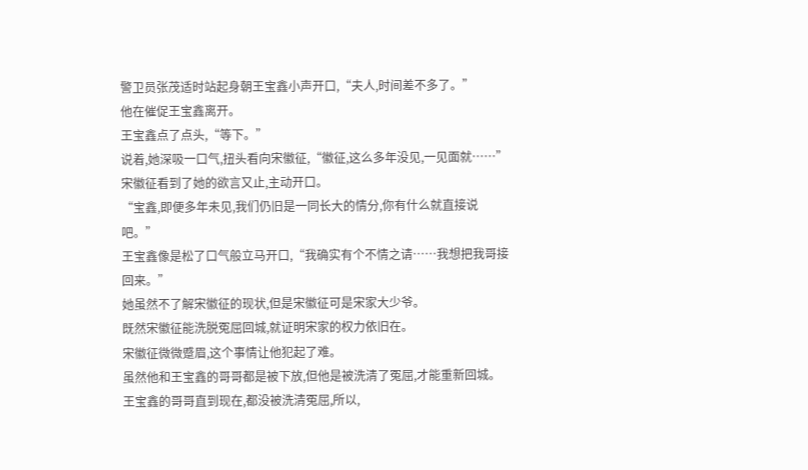警卫员张茂适时站起身朝王宝鑫小声开口,“夫人,时间差不多了。”
他在催促王宝鑫离开。
王宝鑫点了点头,“等下。”
说着,她深吸一口气,扭头看向宋徽征,“徽征,这么多年没见,一见面就……”
宋徽征看到了她的欲言又止,主动开口。
“宝鑫,即便多年未见,我们仍旧是一同长大的情分,你有什么就直接说吧。”
王宝鑫像是松了口气般立马开口,“我确实有个不情之请……我想把我哥接回来。”
她虽然不了解宋徽征的现状,但是宋徽征可是宋家大少爷。
既然宋徽征能洗脱冤屈回城,就证明宋家的权力依旧在。
宋徽征微微蹙眉,这个事情让他犯起了难。
虽然他和王宝鑫的哥哥都是被下放,但他是被洗清了冤屈,才能重新回城。
王宝鑫的哥哥直到现在,都没被洗清冤屈,所以,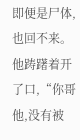即便是尸体,也回不来。
他踌躇着开了口,“你哥他,没有被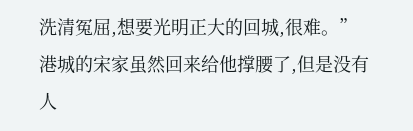洗清冤屈,想要光明正大的回城,很难。”
港城的宋家虽然回来给他撑腰了,但是没有人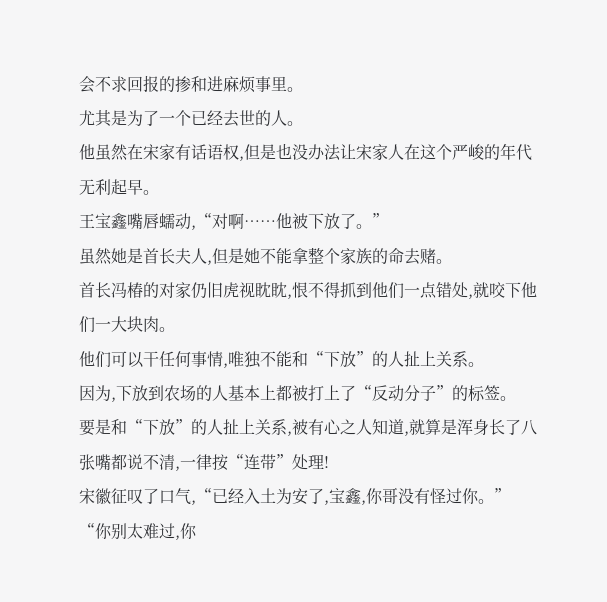会不求回报的掺和进麻烦事里。
尤其是为了一个已经去世的人。
他虽然在宋家有话语权,但是也没办法让宋家人在这个严峻的年代无利起早。
王宝鑫嘴唇蠕动,“对啊……他被下放了。”
虽然她是首长夫人,但是她不能拿整个家族的命去赌。
首长冯椿的对家仍旧虎视眈眈,恨不得抓到他们一点错处,就咬下他们一大块肉。
他们可以干任何事情,唯独不能和“下放”的人扯上关系。
因为,下放到农场的人基本上都被打上了“反动分子”的标签。
要是和“下放”的人扯上关系,被有心之人知道,就算是浑身长了八张嘴都说不清,一律按“连带”处理!
宋徽征叹了口气,“已经入土为安了,宝鑫,你哥没有怪过你。”
“你别太难过,你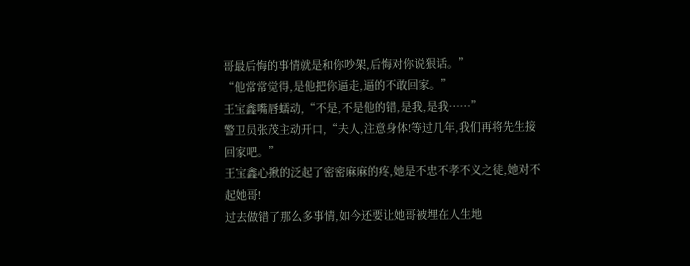哥最后悔的事情就是和你吵架,后悔对你说狠话。”
“他常常觉得,是他把你逼走,逼的不敢回家。”
王宝鑫嘴唇蠕动,“不是,不是他的错,是我,是我……”
警卫员张茂主动开口,“夫人,注意身体!等过几年,我们再将先生接回家吧。”
王宝鑫心揪的泛起了密密麻麻的疼,她是不忠不孝不义之徒,她对不起她哥!
过去做错了那么多事情,如今还要让她哥被埋在人生地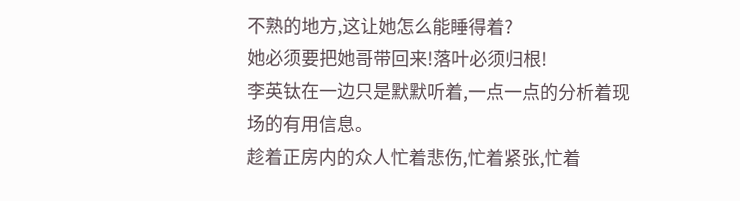不熟的地方,这让她怎么能睡得着?
她必须要把她哥带回来!落叶必须归根!
李英钛在一边只是默默听着,一点一点的分析着现场的有用信息。
趁着正房内的众人忙着悲伤,忙着紧张,忙着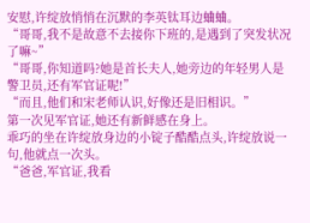安慰,许绽放悄悄在沉默的李英钛耳边蛐蛐。
“哥哥,我不是故意不去接你下班的,是遇到了突发状况了嘛~”
“哥哥,你知道吗?她是首长夫人,她旁边的年轻男人是警卫员,还有军官证呢!”
“而且,他们和宋老师认识,好像还是旧相识。”
第一次见军官证,她还有新鲜感在身上。
乖巧的坐在许绽放身边的小锭子酷酷点头,许绽放说一句,他就点一次头。
“爸爸,军官证,我看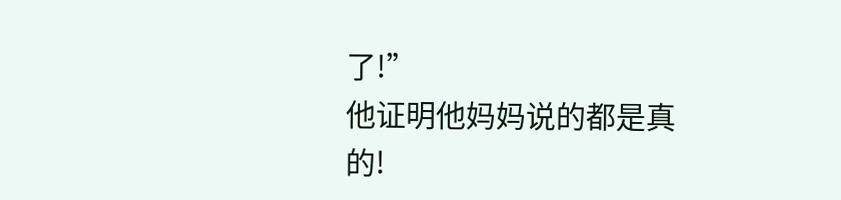了!”
他证明他妈妈说的都是真的!